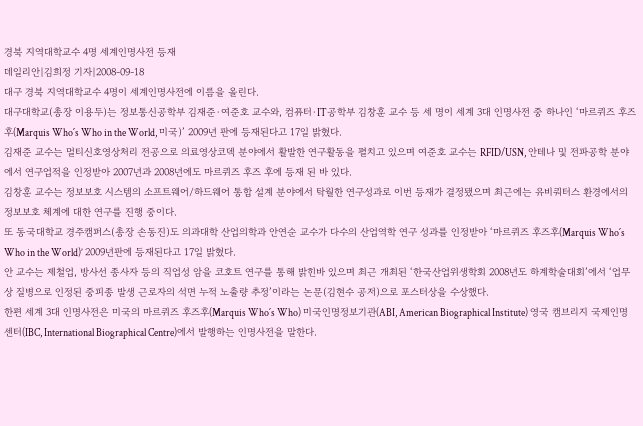경북 지역대학교수 4명 세계인명사전 등재
데일리안|김희정 기자|2008-09-18
대구 경북 지역대학교수 4명이 세계인명사전에 이름을 올린다.
대구대학교(총장 이용두)는 정보통신공학부 김재준·여준호 교수와, 컴퓨터·IT공학부 김창훈 교수 등 세 명이 세계 3대 인명사전 중 하나인 ‘마르퀴즈 후즈 후(Marquis Who´s Who in the World, 미국)’ 2009년 판에 등재된다고 17일 밝혔다.
김재준 교수는 멀티신호영상처리 전공으로 의료영상코덱 분야에서 활발한 연구활동을 펼치고 있으며 여준호 교수는 RFID/USN, 안테나 및 전파공학 분야에서 연구업적을 인정받아 2007년과 2008년에도 마르퀴즈 후즈 후에 등재 된 바 있다.
김창훈 교수는 정보보호 시스템의 소프트웨어/하드웨어 통합 설계 분야에서 탁월한 연구성과로 이번 등재가 결정됐으며 최근에는 유비쿼터스 환경에서의 정보보호 체계에 대한 연구를 진행 중이다.
또 동국대학교 경주캠퍼스(총장 손동진)도 의과대학 산업의학과 안연순 교수가 다수의 산업역학 연구 성과를 인정받아 ‘마르퀴즈 후즈후(Marquis Who´s Who in the World)’ 2009년판에 등재된다고 17일 밝혔다.
안 교수는 제철업, 방사선 종사자 등의 직업성 암을 코호트 연구를 통해 밝힌바 있으며 최근 개최된 ‘한국산업위생학회 2008년도 하계학술대회’에서 ‘업무상 질병으로 인정된 중피종 발생 근로자의 석면 누적 노출량 추정’이라는 논문(김현수 공저)으로 포스터상을 수상했다.
한편 세계 3대 인명사전은 미국의 마르퀴즈 후즈후(Marquis Who´s Who) 미국인명정보기관(ABI, American Biographical Institute) 영국 캠브리지 국제인명센터(IBC, International Biographical Centre)에서 발행하는 인명사전을 말한다.